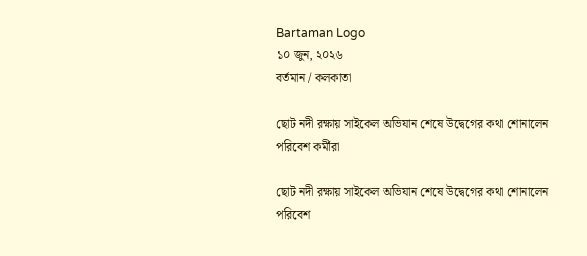Bartaman Logo
১০ জুন, ২০২৬
বর্তমান / কলকাতা

ছোট নদী রক্ষায় সাইকেল অভিযান শেষে উদ্বেগের কথা শোনালেন পরিবেশ কর্মীরা

ছোট নদী রক্ষায় সাইকেল অভিযান শেষে উদ্বেগের কথা শোনালেন পরিবেশ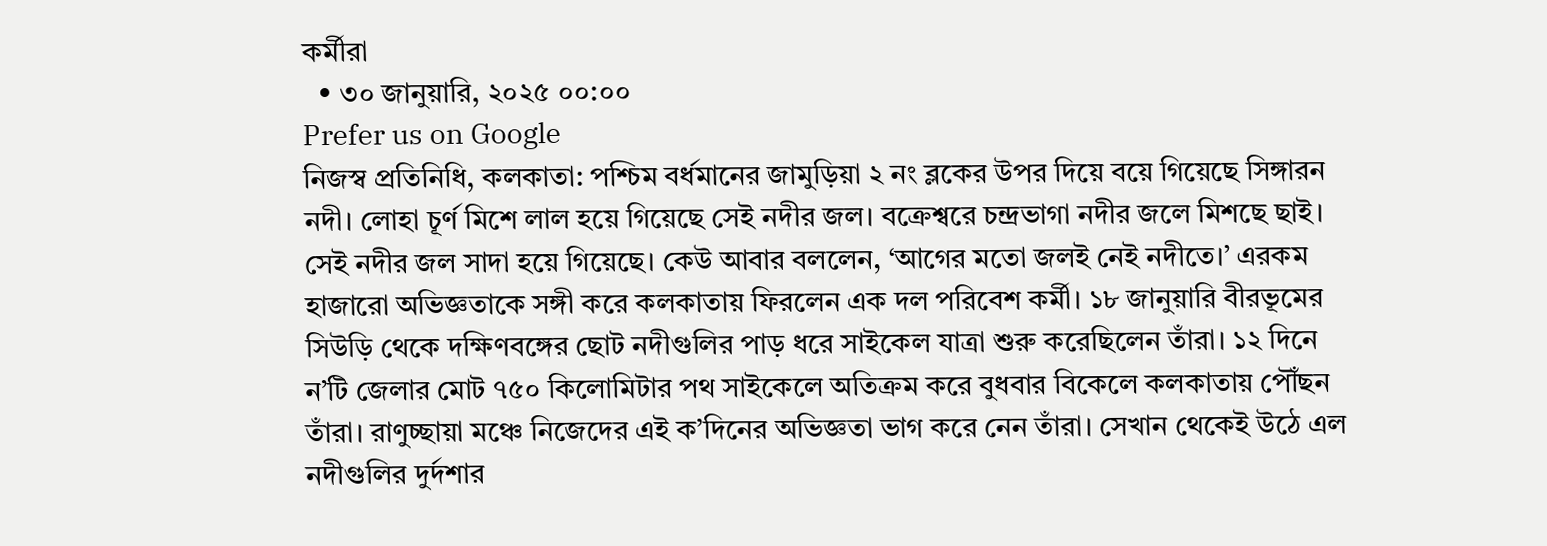কর্মীরা
  • ৩০ জানুয়ারি, ২০২৫ ০০:০০
Prefer us on Google
নিজস্ব প্রতিনিধি, কলকাতা: পশ্চিম বর্ধমানের জামুড়িয়া ২ নং ব্লকের উপর দিয়ে বয়ে গিয়েছে সিঙ্গারন নদী। লোহা চূর্ণ মিশে লাল হয়ে গিয়েছে সেই নদীর জল। বক্রেশ্বরে চন্দ্রভাগা নদীর জলে মিশছে ছাই। সেই নদীর জল সাদা হয়ে গিয়েছে। কেউ আবার বললেন, ‘আগের মতো জলই নেই নদীতে।’ এরকম হাজারো অভিজ্ঞতাকে সঙ্গী করে কলকাতায় ফিরলেন এক দল পরিবেশ কর্মী। ১৮ জানুয়ারি বীরভূমের সিউড়ি থেকে দক্ষিণবঙ্গের ছোট নদীগুলির পাড় ধরে সাইকেল যাত্রা শুরু করেছিলেন তাঁরা। ১২ দিনে ন’টি জেলার মোট ৭৫০ কিলোমিটার পথ সাইকেলে অতিক্রম করে বুধবার বিকেলে কলকাতায় পৌঁছন তাঁরা। রাণুচ্ছায়া মঞ্চে নিজেদের এই ক’দিনের অভিজ্ঞতা ভাগ করে নেন তাঁরা। সেখান থেকেই উঠে এল নদীগুলির দুর্দশার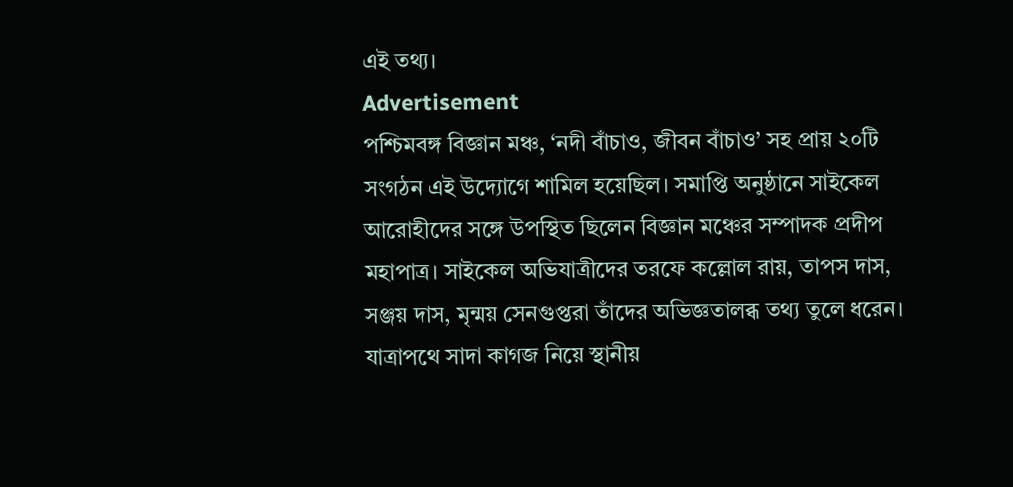এই তথ্য।
Advertisement
পশ্চিমবঙ্গ বিজ্ঞান মঞ্চ, ‘নদী বাঁচাও, জীবন বাঁচাও’ সহ প্রায় ২০টি সংগঠন এই উদ্যোগে শামিল হয়েছিল। সমাপ্তি অনুষ্ঠানে সাইকেল আরোহীদের সঙ্গে উপস্থিত ছিলেন বিজ্ঞান মঞ্চের সম্পাদক প্রদীপ মহাপাত্র। সাইকেল অভিযাত্রীদের তরফে কল্লোল রায়, তাপস দাস, সঞ্জয় দাস, মৃন্ময় সেনগুপ্তরা তাঁদের অভিজ্ঞতালব্ধ তথ্য তুলে ধরেন। যাত্রাপথে সাদা কাগজ নিয়ে স্থানীয়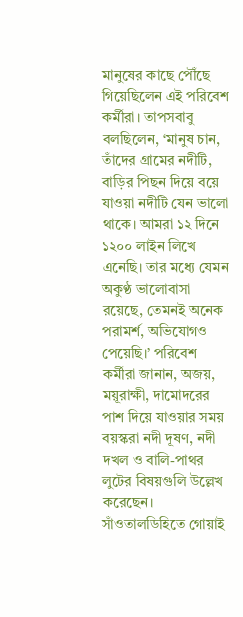মানুষের কাছে পৌঁছে গিয়েছিলেন এই পরিবেশ কর্মীরা। তাপসবাবু বলছিলেন, ‘মানুষ চান, তাঁদের গ্রামের নদীটি, বাড়ির পিছন দিয়ে বয়ে যাওয়া নদীটি যেন ভালো থাকে। আমরা ১২ দিনে ১২০০ লাইন লিখে এনেছি। তার মধ্যে যেমন অকুণ্ঠ ভালোবাসা রয়েছে, তেমনই অনেক পরামর্শ, অভিযোগও পেয়েছি।’ পরিবেশ কর্মীরা জানান, অজয়, ময়ূরাক্ষী, দামোদরের পাশ দিয়ে যাওয়ার সময় বয়স্করা নদী দূষণ, নদী দখল ও বালি-পাথর লুটের বিষয়গুলি উল্লেখ করেছেন। সাঁওতালডিহিতে গোয়াই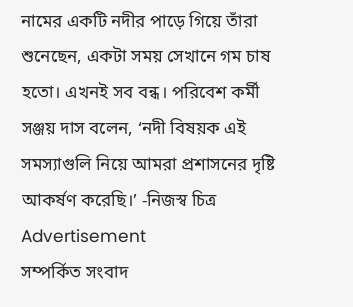নামের একটি নদীর পাড়ে গিয়ে তাঁরা শুনেছেন, একটা সময় সেখানে গম চাষ হতো। এখনই সব বন্ধ। পরিবেশ কর্মী সঞ্জয় দাস বলেন, ‘নদী বিষয়ক এই সমস্যাগুলি নিয়ে আমরা প্রশাসনের দৃষ্টি আকর্ষণ করেছি।’ -নিজস্ব চিত্র
Advertisement
সম্পর্কিত সংবাদ